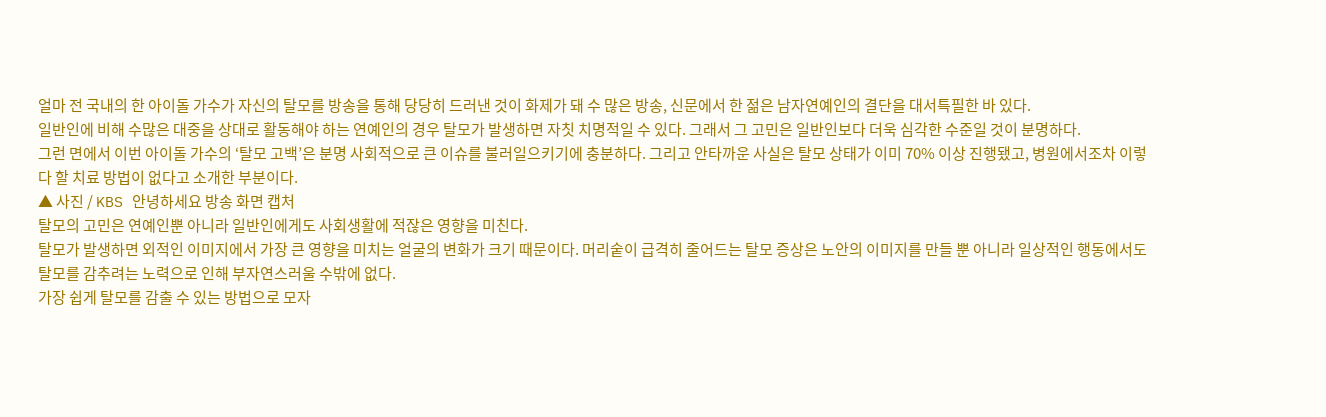얼마 전 국내의 한 아이돌 가수가 자신의 탈모를 방송을 통해 당당히 드러낸 것이 화제가 돼 수 많은 방송, 신문에서 한 젊은 남자연예인의 결단을 대서특필한 바 있다.
일반인에 비해 수많은 대중을 상대로 활동해야 하는 연예인의 경우 탈모가 발생하면 자칫 치명적일 수 있다. 그래서 그 고민은 일반인보다 더욱 심각한 수준일 것이 분명하다.
그런 면에서 이번 아이돌 가수의 ‘탈모 고백’은 분명 사회적으로 큰 이슈를 불러일으키기에 충분하다. 그리고 안타까운 사실은 탈모 상태가 이미 70% 이상 진행됐고, 병원에서조차 이렇다 할 치료 방법이 없다고 소개한 부분이다.
▲ 사진 / KBS 안녕하세요 방송 화면 캡처
탈모의 고민은 연예인뿐 아니라 일반인에게도 사회생활에 적잖은 영향을 미친다.
탈모가 발생하면 외적인 이미지에서 가장 큰 영향을 미치는 얼굴의 변화가 크기 때문이다. 머리숱이 급격히 줄어드는 탈모 증상은 노안의 이미지를 만들 뿐 아니라 일상적인 행동에서도 탈모를 감추려는 노력으로 인해 부자연스러울 수밖에 없다.
가장 쉽게 탈모를 감출 수 있는 방법으로 모자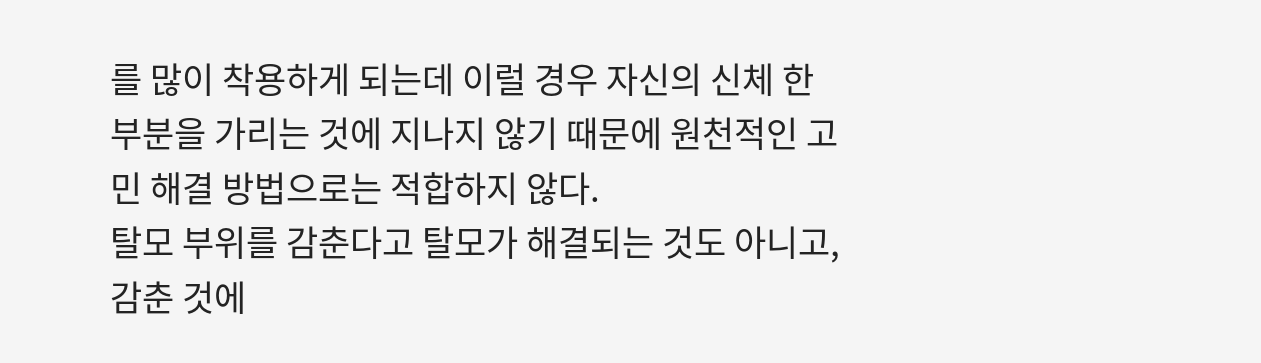를 많이 착용하게 되는데 이럴 경우 자신의 신체 한 부분을 가리는 것에 지나지 않기 때문에 원천적인 고민 해결 방법으로는 적합하지 않다.
탈모 부위를 감춘다고 탈모가 해결되는 것도 아니고, 감춘 것에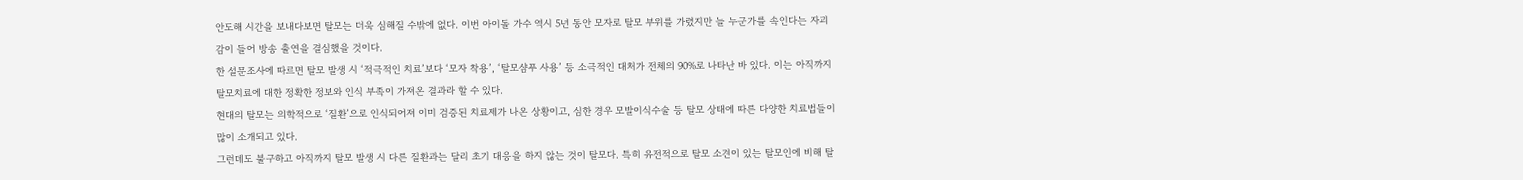안도해 시간을 보내다보면 탈모는 더욱 심해질 수밖에 없다. 이번 아이돌 가수 역시 5년 동안 모자로 탈모 부위를 가렸지만 늘 누군가를 속인다는 자괴감이 들어 방송 출연을 결심했을 것이다.
한 설문조사에 따르면 탈모 발생 시 ‘적극적인 치료’보다 ‘모자 착용’, ‘탈모샴푸 사용’ 등 소극적인 대처가 전체의 90%로 나타난 바 있다. 이는 아직까지 탈모치료에 대한 정확한 정보와 인식 부족이 가져온 결과라 할 수 있다.
현대의 탈모는 의학적으로 ‘질환’으로 인식되어져 이미 검증된 치료제가 나온 상황이고, 심한 경우 모발이식수술 등 탈모 상태에 따른 다양한 치료법들이 많이 소개되고 있다.
그런데도 불구하고 아직까지 탈모 발생 시 다른 질환과는 달리 초기 대응을 하지 않는 것이 탈모다. 특히 유전적으로 탈모 소견이 있는 탈모인에 비해 탈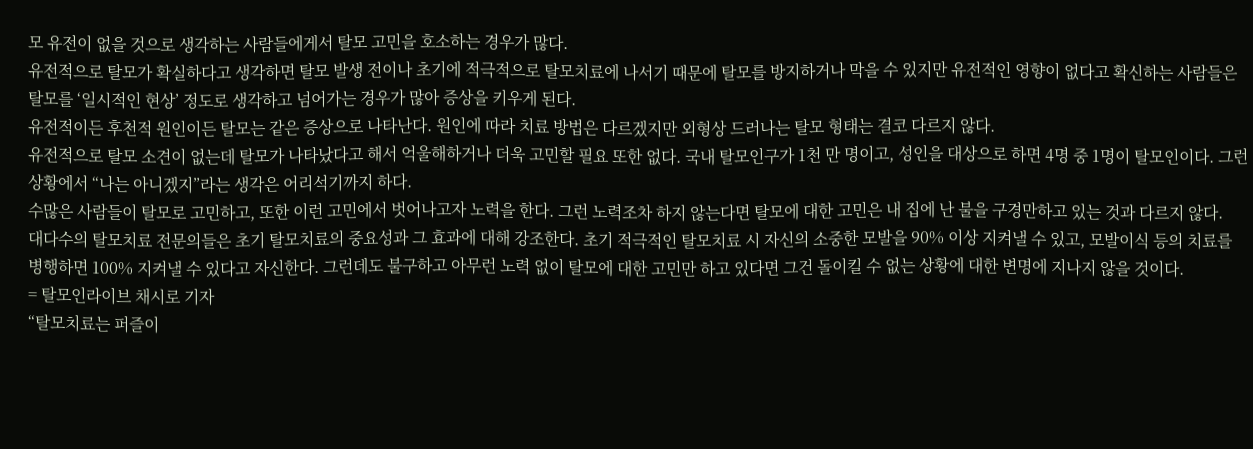모 유전이 없을 것으로 생각하는 사람들에게서 탈모 고민을 호소하는 경우가 많다.
유전적으로 탈모가 확실하다고 생각하면 탈모 발생 전이나 초기에 적극적으로 탈모치료에 나서기 때문에 탈모를 방지하거나 막을 수 있지만 유전적인 영향이 없다고 확신하는 사람들은 탈모를 ‘일시적인 현상’ 정도로 생각하고 넘어가는 경우가 많아 증상을 키우게 된다.
유전적이든 후천적 원인이든 탈모는 같은 증상으로 나타난다. 원인에 따라 치료 방법은 다르겠지만 외형상 드러나는 탈모 형태는 결코 다르지 않다.
유전적으로 탈모 소견이 없는데 탈모가 나타났다고 해서 억울해하거나 더욱 고민할 필요 또한 없다. 국내 탈모인구가 1천 만 명이고, 성인을 대상으로 하면 4명 중 1명이 탈모인이다. 그런 상황에서 “나는 아니겠지”라는 생각은 어리석기까지 하다.
수많은 사람들이 탈모로 고민하고, 또한 이런 고민에서 벗어나고자 노력을 한다. 그런 노력조차 하지 않는다면 탈모에 대한 고민은 내 집에 난 불을 구경만하고 있는 것과 다르지 않다.
대다수의 탈모치료 전문의들은 초기 탈모치료의 중요성과 그 효과에 대해 강조한다. 초기 적극적인 탈모치료 시 자신의 소중한 모발을 90% 이상 지켜낼 수 있고, 모발이식 등의 치료를 병행하면 100% 지켜낼 수 있다고 자신한다. 그런데도 불구하고 아무런 노력 없이 탈모에 대한 고민만 하고 있다면 그건 돌이킬 수 없는 상황에 대한 변명에 지나지 않을 것이다.
= 탈모인라이브 채시로 기자
“탈모치료는 퍼즐이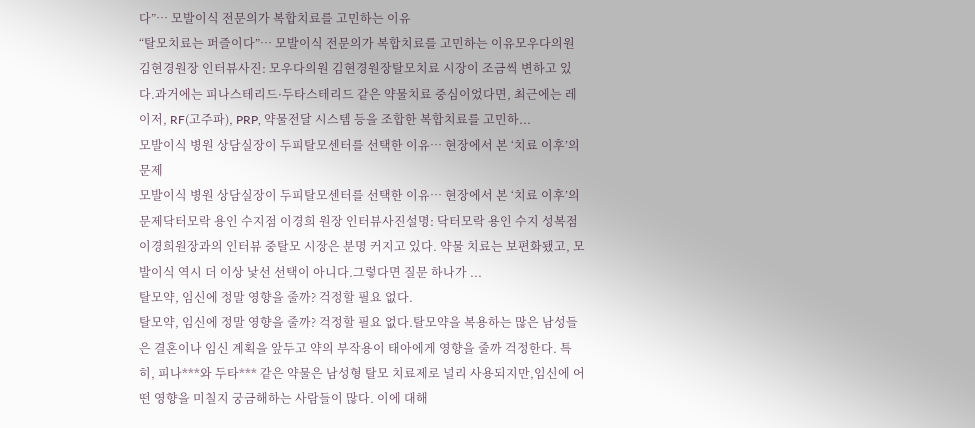다”… 모발이식 전문의가 복합치료를 고민하는 이유
“탈모치료는 퍼즐이다”… 모발이식 전문의가 복합치료를 고민하는 이유모우다의원 김현경원장 인터뷰사진: 모우다의원 김현경원장탈모치료 시장이 조금씩 변하고 있다.과거에는 피나스테리드·두타스테리드 같은 약물치료 중심이었다면, 최근에는 레이저, RF(고주파), PRP, 약물전달 시스템 등을 조합한 복합치료를 고민하...
모발이식 병원 상담실장이 두피탈모센터를 선택한 이유… 현장에서 본 ‘치료 이후’의 문제
모발이식 병원 상담실장이 두피탈모센터를 선택한 이유… 현장에서 본 ‘치료 이후’의 문제닥터모락 용인 수지점 이경희 원장 인터뷰사진설명: 닥터모락 용인 수지 성복점 이경희원장과의 인터뷰 중탈모 시장은 분명 커지고 있다. 약물 치료는 보편화됐고, 모발이식 역시 더 이상 낯선 선택이 아니다.그렇다면 질문 하나가 ...
탈모약, 임신에 정말 영향을 줄까? 걱정할 필요 없다.
탈모약, 임신에 정말 영향을 줄까? 걱정할 필요 없다.탈모약을 복용하는 많은 남성들은 결혼이나 임신 계획을 앞두고 약의 부작용이 태아에게 영향을 줄까 걱정한다. 특히, 피나***와 두타*** 같은 약물은 남성형 탈모 치료제로 널리 사용되지만,임신에 어떤 영향을 미칠지 궁금해하는 사람들이 많다. 이에 대해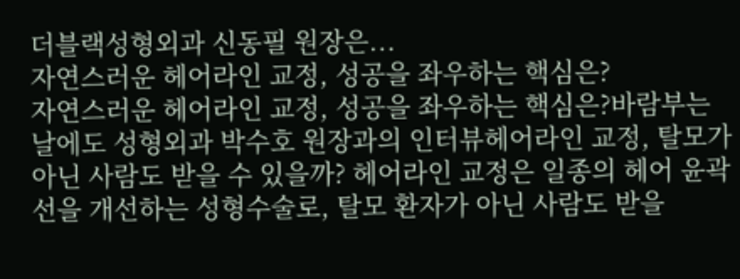더블랙성형외과 신동필 원장은...
자연스러운 헤어라인 교정, 성공을 좌우하는 핵심은?
자연스러운 헤어라인 교정, 성공을 좌우하는 핵심은?바람부는 날에도 성형외과 박수호 원장과의 인터뷰헤어라인 교정, 탈모가 아닌 사람도 받을 수 있을까? 헤어라인 교정은 일종의 헤어 윤곽선을 개선하는 성형수술로, 탈모 환자가 아닌 사람도 받을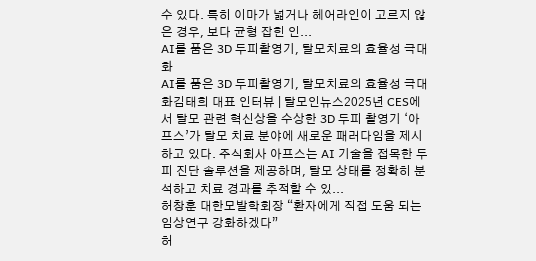수 있다. 특히 이마가 넓거나 헤어라인이 고르지 않은 경우, 보다 균형 잡힌 인...
AI를 품은 3D 두피촬영기, 탈모치료의 효율성 극대화
AI를 품은 3D 두피촬영기, 탈모치료의 효율성 극대화김태희 대표 인터뷰 | 탈모인뉴스2025년 CES에서 탈모 관련 혁신상을 수상한 3D 두피 촬영기 ‘아프스’가 탈모 치료 분야에 새로운 패러다임을 제시하고 있다. 주식회사 아프스는 AI 기술을 접목한 두피 진단 솔루션을 제공하며, 탈모 상태를 정확히 분석하고 치료 경과를 추적할 수 있...
허창훈 대한모발학회장 “환자에게 직접 도움 되는 임상연구 강화하겠다”
허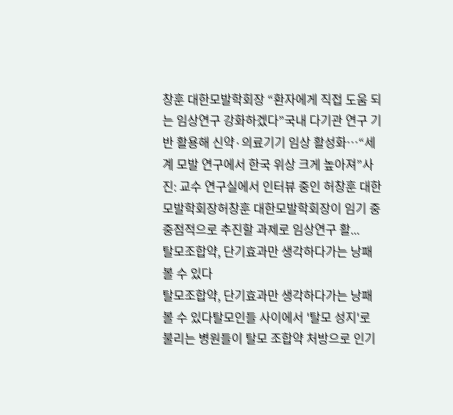창훈 대한모발학회장 “환자에게 직접 도움 되는 임상연구 강화하겠다”국내 다기관 연구 기반 활용해 신약·의료기기 임상 활성화…“세계 모발 연구에서 한국 위상 크게 높아져”사진: 교수 연구실에서 인터뷰 중인 허창훈 대한모발학회장허창훈 대한모발학회장이 임기 중 중점적으로 추진할 과제로 임상연구 활...
탈모조합약, 단기효과만 생각하다가는 낭패 볼 수 있다
탈모조합약, 단기효과만 생각하다가는 낭패 볼 수 있다탈모인들 사이에서 '탈모 성지'로 불리는 병원들이 탈모 조합약 처방으로 인기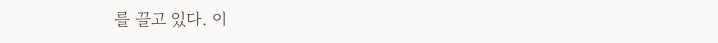를 끌고 있다. 이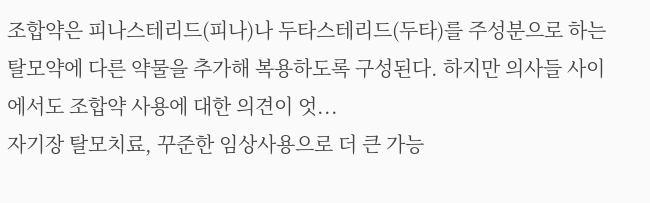조합약은 피나스테리드(피나)나 두타스테리드(두타)를 주성분으로 하는 탈모약에 다른 약물을 추가해 복용하도록 구성된다. 하지만 의사들 사이에서도 조합약 사용에 대한 의견이 엇...
자기장 탈모치료, 꾸준한 임상사용으로 더 큰 가능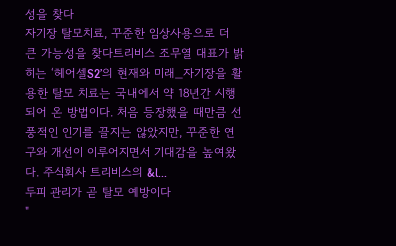성을 찾다
자기장 탈모치료, 꾸준한 임상사용으로 더 큰 가능성을 찾다트리비스 조무열 대표가 밝히는 ‘헤어셀S2’의 현재와 미래_자기장을 활용한 탈모 치료는 국내에서 약 18년간 시행되어 온 방법이다. 처음 등장했을 때만큼 선풍적인 인기를 끌지는 않았지만, 꾸준한 연구와 개선이 이루어지면서 기대감을 높여왔다. 주식회사 트리비스의 &l...
두피 관리가 곧 탈모 예방이다
"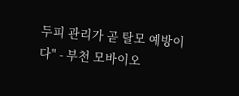두피 관리가 곧 탈모 예방이다" - 부천 모바이오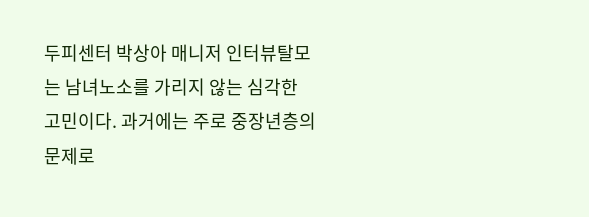두피센터 박상아 매니저 인터뷰탈모는 남녀노소를 가리지 않는 심각한 고민이다. 과거에는 주로 중장년층의 문제로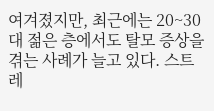여겨졌지만, 최근에는 20~30대 젊은 층에서도 탈모 증상을 겪는 사례가 늘고 있다. 스트레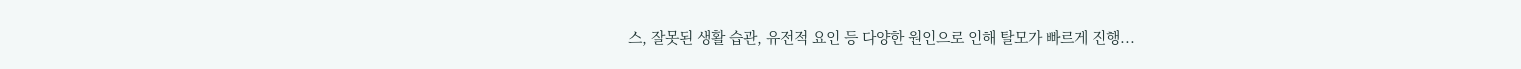스, 잘못된 생활 습관, 유전적 요인 등 다양한 원인으로 인해 탈모가 빠르게 진행...